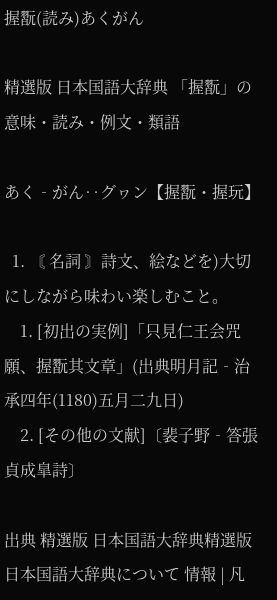握翫(読み)あくがん

精選版 日本国語大辞典 「握翫」の意味・読み・例文・類語

あく‐がん‥グヮン【握翫・握玩】

  1. 〘 名詞 〙詩文、絵などを)大切にしながら味わい楽しむこと。
    1. [初出の実例]「只見仁王会咒願、握翫其文章」(出典明月記‐治承四年(1180)五月二九日)
    2. [その他の文献]〔裴子野‐答張貞成皐詩〕

出典 精選版 日本国語大辞典精選版 日本国語大辞典について 情報 | 凡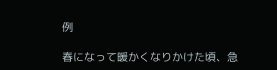例

春になって暖かくなりかけた頃、急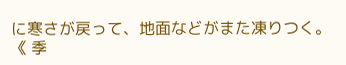に寒さが戻って、地面などがまた凍りつく。《 季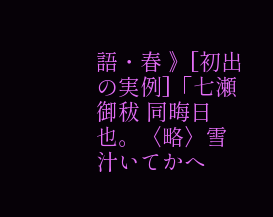語・春 》[初出の実例]「七瀬御秡 同晦日也。〈略〉雪汁いてかへ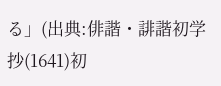る」(出典:俳諧・誹諧初学抄(1641)初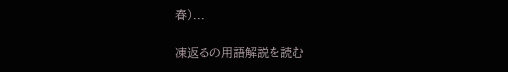春)...

凍返るの用語解説を読む